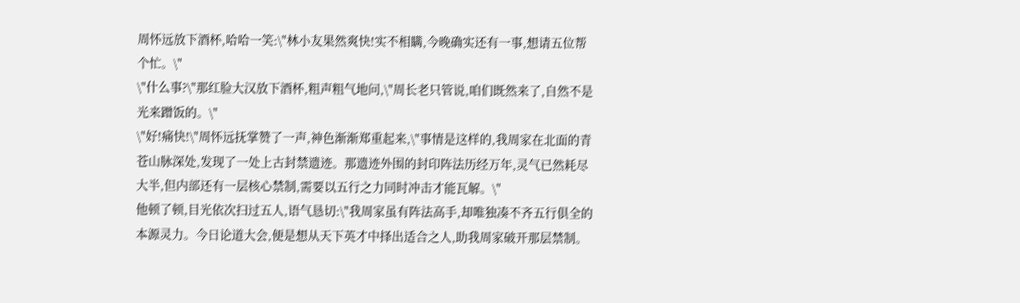周怀远放下酒杯,哈哈一笑:\"林小友果然爽快!实不相瞒,今晚确实还有一事,想请五位帮个忙。\"
\"什么事?\"那红脸大汉放下酒杯,粗声粗气地问,\"周长老只管说,咱们既然来了,自然不是光来蹭饭的。\"
\"好!痛快!\"周怀远抚掌赞了一声,神色渐渐郑重起来,\"事情是这样的,我周家在北面的青苍山脉深处,发现了一处上古封禁遗迹。那遗迹外围的封印阵法历经万年,灵气已然耗尽大半,但内部还有一层核心禁制,需要以五行之力同时冲击才能瓦解。\"
他顿了顿,目光依次扫过五人,语气恳切:\"我周家虽有阵法高手,却唯独凑不齐五行俱全的本源灵力。今日论道大会,便是想从天下英才中择出适合之人,助我周家破开那层禁制。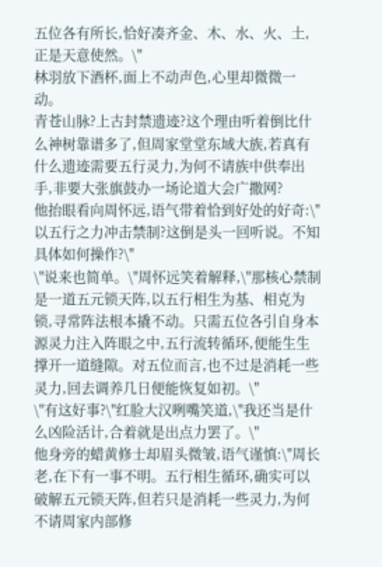五位各有所长,恰好凑齐金、木、水、火、土,正是天意使然。\"
林羽放下酒杯,面上不动声色,心里却微微一动。
青苍山脉?上古封禁遗迹?这个理由听着倒比什么神树靠谱多了,但周家堂堂东域大族,若真有什么遗迹需要五行灵力,为何不请族中供奉出手,非要大张旗鼓办一场论道大会广撒网?
他抬眼看向周怀远,语气带着恰到好处的好奇:\"以五行之力冲击禁制?这倒是头一回听说。不知具体如何操作?\"
\"说来也简单。\"周怀远笑着解释,\"那核心禁制是一道五元锁天阵,以五行相生为基、相克为锁,寻常阵法根本撬不动。只需五位各引自身本源灵力注入阵眼之中,五行流转循环,便能生生撑开一道缝隙。对五位而言,也不过是消耗一些灵力,回去调养几日便能恢复如初。\"
\"有这好事?\"红脸大汉咧嘴笑道,\"我还当是什么凶险活计,合着就是出点力罢了。\"
他身旁的蜡黄修士却眉头微皱,语气谨慎:\"周长老,在下有一事不明。五行相生循环,确实可以破解五元锁天阵,但若只是消耗一些灵力,为何不请周家内部修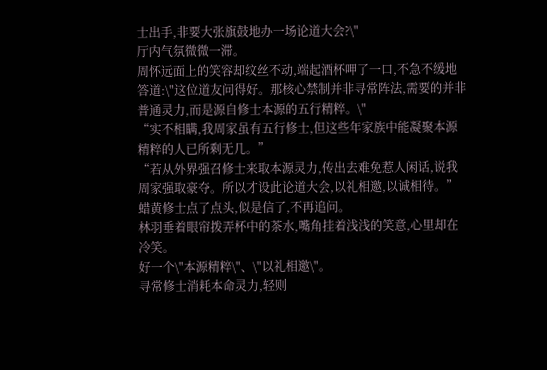士出手,非要大张旗鼓地办一场论道大会?\"
厅内气氛微微一滞。
周怀远面上的笑容却纹丝不动,端起酒杯呷了一口,不急不缓地答道:\"这位道友问得好。那核心禁制并非寻常阵法,需要的并非普通灵力,而是源自修士本源的五行精粹。\"
“实不相瞒,我周家虽有五行修士,但这些年家族中能凝聚本源精粹的人已所剩无几。”
“若从外界强召修士来取本源灵力,传出去难免惹人闲话,说我周家强取豪夺。所以才设此论道大会,以礼相邀,以诚相待。”
蜡黄修士点了点头,似是信了,不再追问。
林羽垂着眼帘拨弄杯中的茶水,嘴角挂着浅浅的笑意,心里却在冷笑。
好一个\"本源精粹\"、\"以礼相邀\"。
寻常修士消耗本命灵力,轻则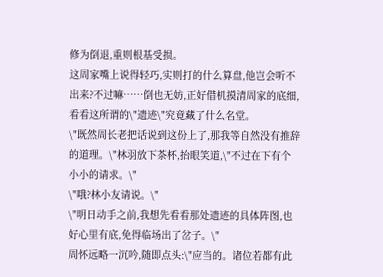修为倒退,重则根基受损。
这周家嘴上说得轻巧,实则打的什么算盘,他岂会听不出来?不过嘛……倒也无妨,正好借机摸清周家的底细,看看这所谓的\"遗迹\"究竟藏了什么名堂。
\"既然周长老把话说到这份上了,那我等自然没有推辞的道理。\"林羽放下茶杯,抬眼笑道,\"不过在下有个小小的请求。\"
\"哦?林小友请说。\"
\"明日动手之前,我想先看看那处遗迹的具体阵图,也好心里有底,免得临场出了岔子。\"
周怀远略一沉吟,随即点头:\"应当的。诸位若都有此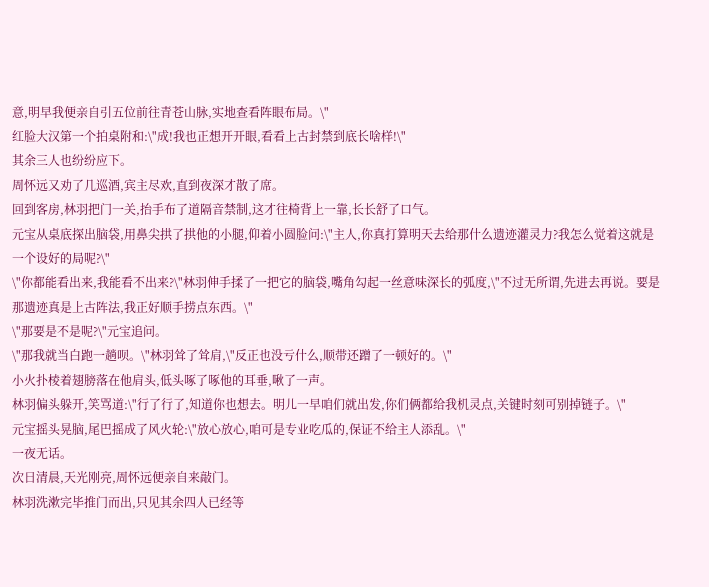意,明早我便亲自引五位前往青苍山脉,实地查看阵眼布局。\"
红脸大汉第一个拍桌附和:\"成!我也正想开开眼,看看上古封禁到底长啥样!\"
其余三人也纷纷应下。
周怀远又劝了几巡酒,宾主尽欢,直到夜深才散了席。
回到客房,林羽把门一关,抬手布了道隔音禁制,这才往椅背上一靠,长长舒了口气。
元宝从桌底探出脑袋,用鼻尖拱了拱他的小腿,仰着小圆脸问:\"主人,你真打算明天去给那什么遗迹灌灵力?我怎么觉着这就是一个设好的局呢?\"
\"你都能看出来,我能看不出来?\"林羽伸手揉了一把它的脑袋,嘴角勾起一丝意味深长的弧度,\"不过无所谓,先进去再说。要是那遗迹真是上古阵法,我正好顺手捞点东西。\"
\"那要是不是呢?\"元宝追问。
\"那我就当白跑一趟呗。\"林羽耸了耸肩,\"反正也没亏什么,顺带还蹭了一顿好的。\"
小火扑棱着翅膀落在他肩头,低头啄了啄他的耳垂,啾了一声。
林羽偏头躲开,笑骂道:\"行了行了,知道你也想去。明儿一早咱们就出发,你们俩都给我机灵点,关键时刻可别掉链子。\"
元宝摇头晃脑,尾巴摇成了风火轮:\"放心放心,咱可是专业吃瓜的,保证不给主人添乱。\"
一夜无话。
次日清晨,天光刚亮,周怀远便亲自来敲门。
林羽洗漱完毕推门而出,只见其余四人已经等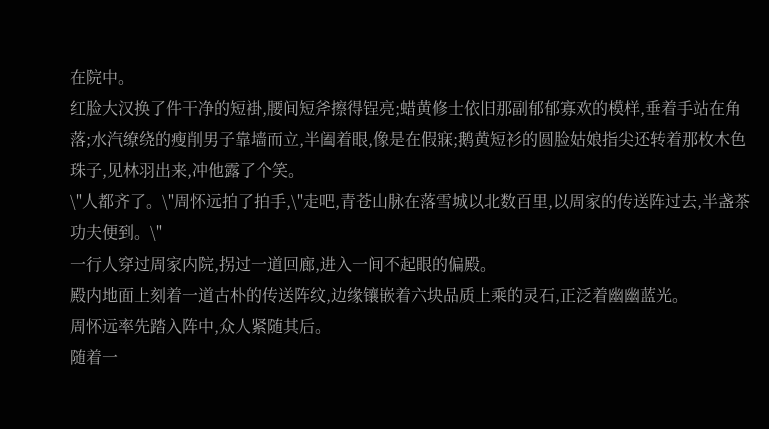在院中。
红脸大汉换了件干净的短褂,腰间短斧擦得锃亮;蜡黄修士依旧那副郁郁寡欢的模样,垂着手站在角落;水汽缭绕的瘦削男子靠墙而立,半阖着眼,像是在假寐;鹅黄短衫的圆脸姑娘指尖还转着那枚木色珠子,见林羽出来,冲他露了个笑。
\"人都齐了。\"周怀远拍了拍手,\"走吧,青苍山脉在落雪城以北数百里,以周家的传送阵过去,半盏茶功夫便到。\"
一行人穿过周家内院,拐过一道回廊,进入一间不起眼的偏殿。
殿内地面上刻着一道古朴的传送阵纹,边缘镶嵌着六块品质上乘的灵石,正泛着幽幽蓝光。
周怀远率先踏入阵中,众人紧随其后。
随着一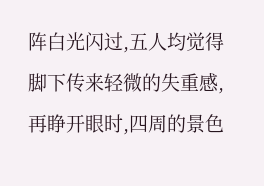阵白光闪过,五人均觉得脚下传来轻微的失重感,再睁开眼时,四周的景色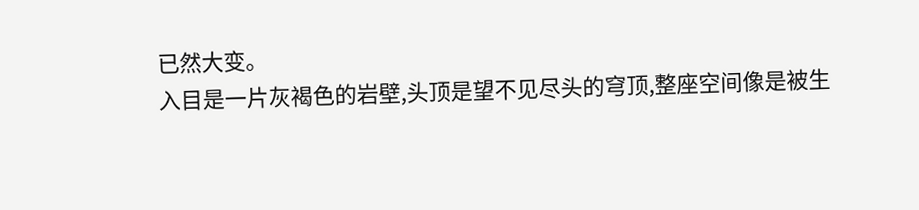已然大变。
入目是一片灰褐色的岩壁,头顶是望不见尽头的穹顶,整座空间像是被生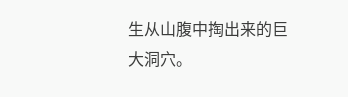生从山腹中掏出来的巨大洞穴。